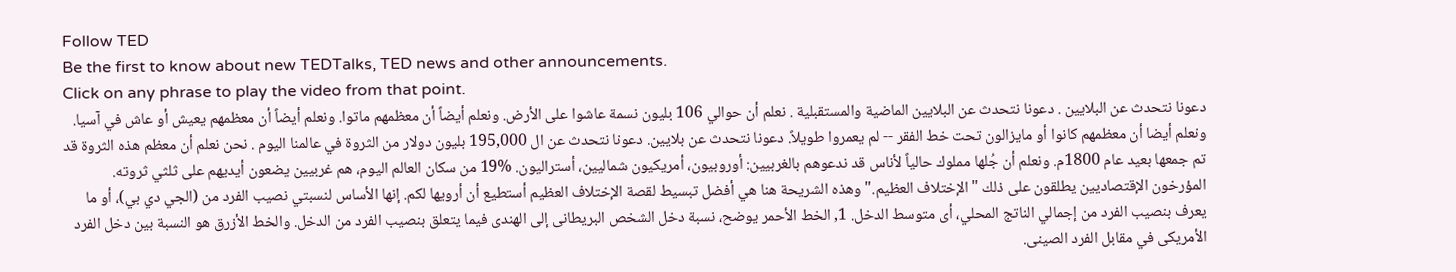Follow TED
Be the first to know about new TEDTalks, TED news and other announcements.
Click on any phrase to play the video from that point.
دعونا نتحدث عن البلايين . دعونا نتحدث عن البلايين الماضية والمستقبلية . نعلم أن حوالي 106 بليون نسمة عاشوا على الأرض. ونعلم أيضاً أن معظمهم ماتوا. ونعلم أيضاً أن معظمهم يعيش أو عاش في آسيا. ونعلم أيضا أن معظمهم كانوا أو مايزالون تحت خط الفقر -- لم يعمروا طويلاً. دعونا نتحدث عن بلايين. دعونا نتحدث عن ال 195,000 بليون دولار من الثروة في عالمنا اليوم . نحن نعلم أن معظم هذه الثروة قد تم جمعها بعيد عام 1800م. ونعلم أن جُلها مملوك حالياً لأناس قد ندعوهم بالغربيين: أوروبيون، أمريكيون شماليين، أستراليون. %19 من سكان العالم اليوم، هم غربيين يضعون أيديهم على ثلثي ثروته.
المؤرخون الإقتصاديين يطلقون على ذلك "الإختلاف العظيم." وهذه الشريحة هنا هي أفضل تبسيط لقصة الإختلاف العظيم أستطيع أن أرويها لكم. إنها الأساس لنسبتي نصيب الفرد من (الجي دي بي)، أو ما يعرف بنصيب الفرد من إجمالي الناتج المحلي، أى متوسط الدخل. 1, الخط الأحمر يوضح، نسبة دخل الشخص البريطانى إلى الهندى فيما يتعلق بنصيب الفرد من الدخل. والخط الأزرق هو النسبة بين دخل الفرد الأمريكى في مقابل الفرد الصينى.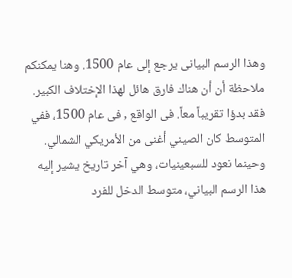وهذا الرسم البيانى يرجع إلى عام 1500. وهنا يمكنكم ملاحظة أن أن هناك فارق هائل لهذا الإختلاف الكبير. فقد بدؤا تقريباً معاً. فى الواقع , فى عام 1500، ففي المتوسط كان الصيني أغنى من الأمريكي الشمالي. وحينما نعود للسبعينيات، وهي آخر تاريخ يشير إليه هذا الرسم البياني، متوسط الدخل للفرد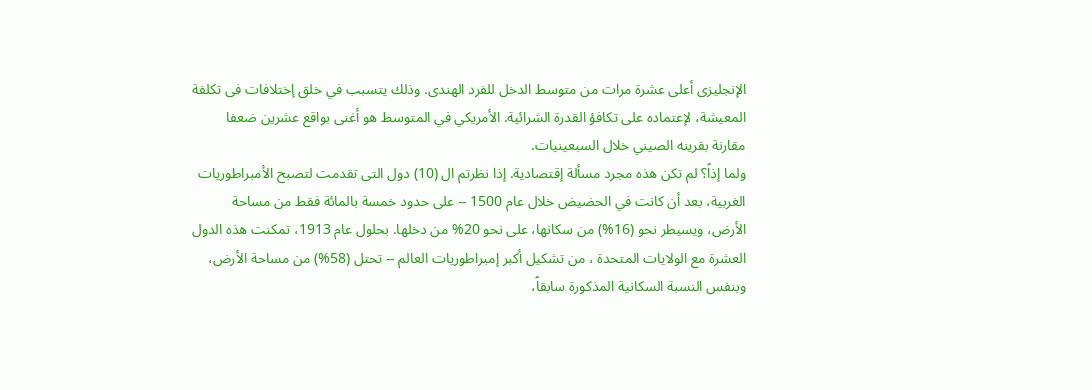الإنجليزى أعلى عشرة مرات من متوسط الدخل للفرد الهندى. وذلك يتسبب في خلق إختلافات فى تكلفة المعيشة، لإعتماده على تكافؤ القدرة الشرائية. الأمريكي في المتوسط هو أغنى بواقع عشرين ضعفا مقارنة بقرينه الصيني خلال السبعينيات.
ولما إذاً؟ لم تكن هذه مجرد مسألة إقتصادية. إذا نظرتم ال (10) دول التى تقدمت لتصبح الأمبراطوريات الغربية، بعد أن كانت في الحضيض خلال عام 1500 -- على حدود خمسة بالمائة فقط من مساحة الأرض، ويسيطر نحو (16%) من سكانها، على نحو 20% من دخلها. بحلول عام 1913، تمكنت هذه الدول العشرة مع الولايات المتحدة ، من تشكيل أكبر إمبراطوريات العالم -- تحتل (58%) من مساحة الأرض، وبنفس النسبة السكانية المذكورة سابقاً،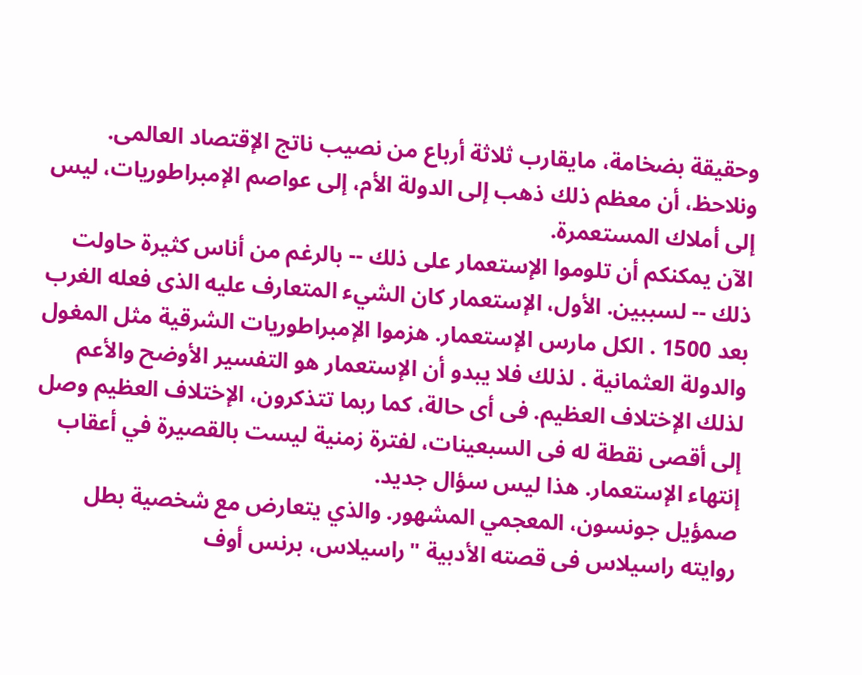وحقيقة بضخامة، مايقارب ثلاثة أرباع من نصيب ناتج الإقتصاد العالمى. ونلاحظ، أن معظم ذلك ذهب إلى الدولة الأم، إلى عواصم الإمبراطوريات، ليس إلى أملاك المستعمرة.
الآن يمكنكم أن تلوموا الإستعمار على ذلك -- بالرغم من أناس كثيرة حاولت ذلك -- لسببين. الأول، الإستعمار كان الشيء المتعارف عليه الذى فعله الغرب بعد 1500 . الكل مارس الإستعمار. هزموا الإمبراطوريات الشرقية مثل المغول والدولة العثمانية . لذلك فلا يبدو أن الإستعمار هو التفسير الأوضح والأعم لذلك الإختلاف العظيم. فى أى حالة، كما ربما تتذكرون، الإختلاف العظيم وصل إلى أقصى نقطة له فى السبعينات، لفترة زمنية ليست بالقصيرة في أعقاب إنتهاء الإستعمار. هذا ليس سؤال جديد.
صمؤيل جونسون، المعجمي المشهور. والذي يتعارض مع شخصية بطل روايته راسيلاس فى قصته الأدبية "راسيلاس، برنس أوف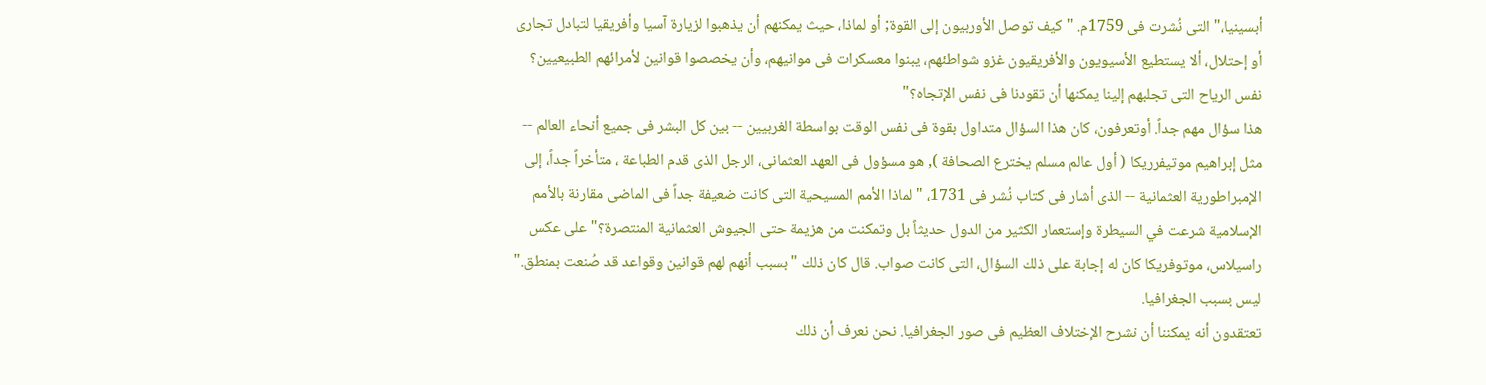أبسينيا،" التى نُشرت فى 1759م. "كيف توصل الأوربيون إلى القوة; أو لماذا، حيث يمكنهم أن يذهبوا لزيارة آسيا وأفريقيا لتبادل تجارى أو إحتلال، ألا يستطيع الأسيويون والأفريقيون غزو شواطئهم، يبنوا معسكرات فى موانيهم، وأن يخصصوا قوانين لأمرائهم الطبيعيين؟ نفس الرياح التى تجلبهم إلينا يمكنها أن تقودنا فى نفس الإتجاه؟"
هذا سؤال مهم جداً. أوتعرفون، كان هذا السؤال متداول بقوة فى نفس الوقت بواسطة الغربيين -- بين كل البشر فى جميع أنحاء العالم -- مثل إبراهيم موتيفرريكا ( أول عالم مسلم يخترع الصحافة ), هو مسؤول فى العهد العثمانى، الرجل الذى قدم الطباعة ، متأخراً جداً، إلى الإمبراطورية العثمانية -- الذى أشار فى كتاب نُشر فى 1731، " لماذا الأمم المسيحية التى كانت ضعيفة جداً فى الماضى مقارنة بالأمم الإسلامية شرعت في السيطرة وإستعمار الكثير من الدول حديثاً بل وتمكنت من هزيمة حتى الجيوش العثمانية المنتصرة؟" على عكس راسيلاس، موتوفريكا كان له إجابة على ذلك السؤال، التى كانت صواب. قال كان ذلك "بسبب أنهم لهم قوانين وقواعد قد صُنعت بمنطق." ليس بسبب الجغرافيا.
تعتقدون أنه يمكننا أن نشرح الإختلاف العظيم فى صور الجغرافيا. نحن نعرف أن ذلك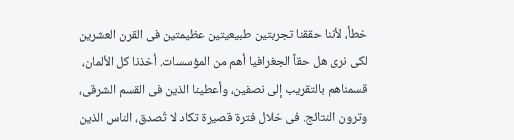خطأ، لأننا حققنا تجربتين طبيعيتين عظيمتين فى القرن العشرين لكى نرى هل حقاً الجغرافيا أهم من المؤسسات. أخذنا كل الألمان، قسمناهم بالتقريب إلى نصفين، وأعطينا الذين فى القسم الشرقى، وترون النتائج. فى خلال فترة قصيرة تكاد لا تُصدق، الناس الذين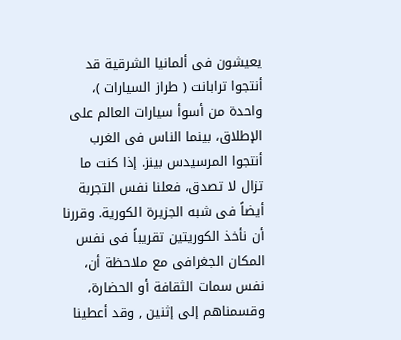يعيشون فى ألمانيا الشرقية قد أنتجوا ترابانت ( طراز السيارات )، واحدة من أسوأ سيارات العالم على الإطلاق، بينما الناس فى الغرب أنتجوا المرسيدس بينز. إذا كنت ما تزال لا تصدق، فعلنا نفس التجربة أيضاً فى شبه الجزيرة الكورية. وقررنا أن نأخذ الكوريتين تقريباً فى نفس المكان الجغرافى مع ملاحظة أن، نفس سمات الثقافة أو الحضارة، وقسمناهم إلى إثنين , وقد أعطينا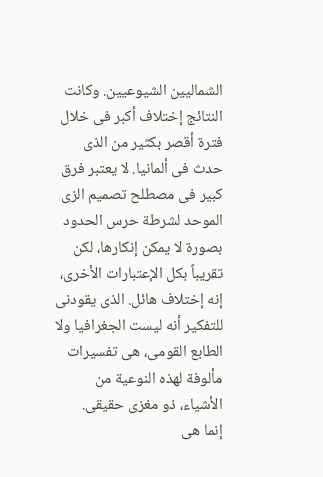الشماليين الشيوعيين. وكانت النتائج إختلاف أكبر فى خلال فترة أقصر بكثير من الذى حدث فى ألمانيا. لا يعتبر فرق كبير فى مصطلح تصميم الزى الموحد لشرطة حرس الحدود بصورة لا يمكن إنكارها، لكن تقريباً بكل الإعتبارات الأخرى، إنه إختلاف هائل. الذى يقودنى للتفكير أنه ليست الجغرافيا ولا الطابع القومى، هى تفسيرات مألوفة لهذه النوعية من الأشياء، ذو مغزى حقيقى.
إنما هى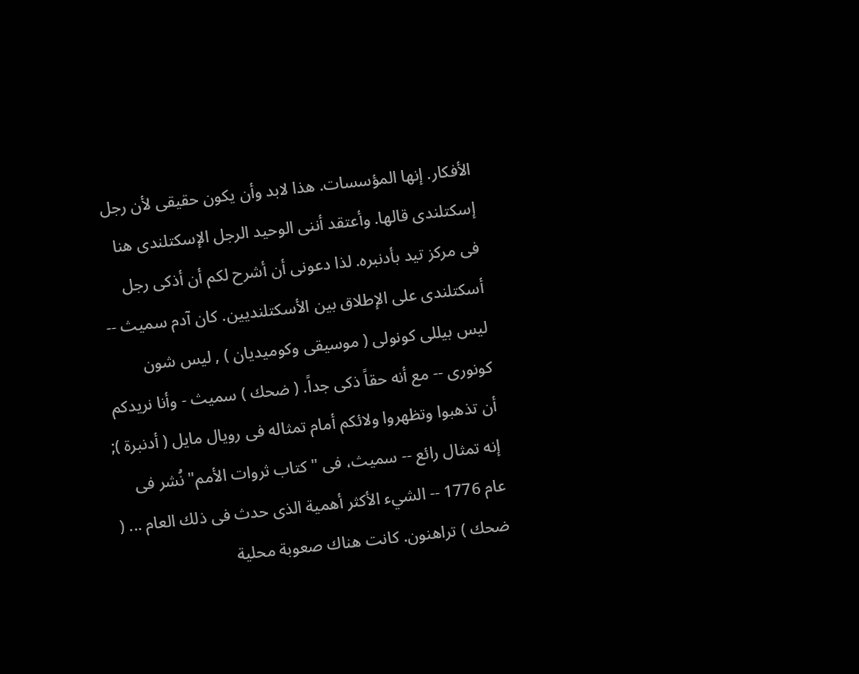الأفكار. إنها المؤسسات. هذا لابد وأن يكون حقيقى لأن رجل إسكتلندى قالها. وأعتقد أننى الوحيد الرجل الإسكتلندى هنا فى مركز تيد بأدنبره. لذا دعونى أن أشرح لكم أن أذكى رجل أسكتلندى على الإطلاق بين الأسكتلنديين. كان آدم سميث -- ليس بيللى كونولى ( موسيقى وكوميديان ) , ليس شون كونورى -- مع أنه حقاً ذكى جداً. ( ضحك ) سميث - وأنا نريدكم أن تذهبوا وتظهروا ولائكم أمام تمثاله فى رويال مايل ( أدنبرة ); إنه تمثال رائع -- سميث، فى "كتاب ثروات الأمم" نُشر فى عام 1776 -- الشيء الأكثر أهمية الذى حدث فى ذلك العام ... ( ضحك ) تراهنون. كانت هناك صعوبة محلية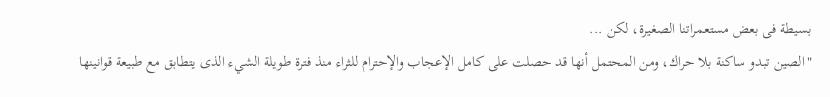بسيطة فى بعض مستعمراتنا الصغيرة، لكن ...
"الصين تبدو ساكنة بلا حراك، ومن المحتمل أنها قد حصلت على كامل الإعجاب والإحترام للثراء منذ فترة طويلة الشيء الذى يتطابق مع طبيعة قوانينها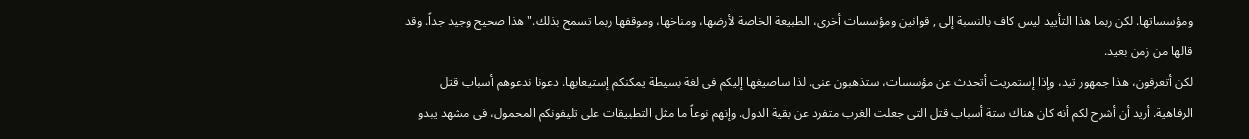ومؤسساتها. لكن ربما هذا التأييد ليس كاف بالنسبة إلى , قوانين ومؤسسات أخرى، الطبيعة الخاصة لأرضها، ومناخها، وموقفها ربما تسمح بذلك." هذا صحيح وجيد جداً. وقد قالها من زمن بعيد.
لكن أتعرفون، هذا جمهور تيد، وإذا إستمريت أتحدث عن مؤسسات، ستذهبون عنى. لذا ساصيغها إليكم فى لغة بسيطة يمكنكم إستيعابها. دعونا ندعوهم أسباب قتل الرفاهية. أريد أن أشرح لكم أنه كان هناك ستة أسباب قتل التى جعلت الغرب متفرد عن بقية الدول. وإنهم نوعاً ما مثل التطبيقات على تليفونكم المحمول، فى مشهد يبدو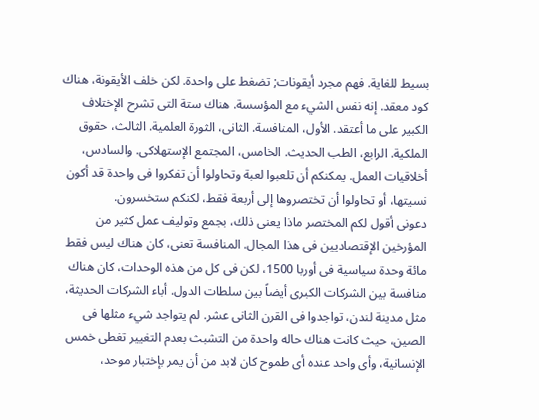بسيط للغاية. فهم مجرد أيقونات; تضغط على واحدة. لكن خلف الأيقونة، هناك كود معقد. إنه نفس الشيء مع المؤسسة. هناك ستة التى تشرح الإختلاف الكبير على ما أعتقد. الأول، المنافسة. الثانى، الثورة العلمية. الثالث، حقوق الملكية. الرابع، الطب الحديث. الخامس، المجتمع الإستهلاكى. والسادس، أخلاقيات العمل. يمكنكم أن تلعبوا لعبة وتحاولوا أن تفكروا فى واحدة قد أكون نسيتها، أو تحاولوا أن تختصروها إلى أربعة فقط، لكنكم ستخسرون.
دعونى أقول لكم المختصر ماذا يعنى ذلك، بجمع وتوليف عمل كثير من المؤرخين الإقتصاديين فى هذا المجال. المنافسة تعنى، كان هناك ليس فقط مائة وحدة سياسية فى أوربا 1500، لكن فى كل من هذه الوحدات، كان هناك منافسة بين الشركات الكبرى أيضاً بين سلطات الدول. أباء الشركات الحديثة، مثل مدينة لندن، تواجدوا فى القرن الثانى عشر. لم يتواجد شيء مثلها فى الصين، حيث كانت هناك حاله واحدة من التشبث بعدم التغيير تغطى خمس الإنسانية، وأى واحد عنده أى طموح كان لابد من أن يمر بإختبار موحد،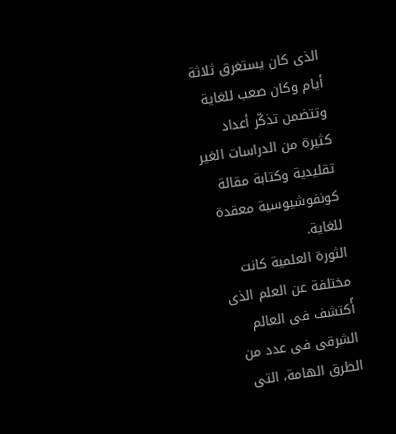الذى كان يستغرق ثلاثة أيام وكان صعب للغاية وتتضمن تذكّر أعداد كثيرة من الدراسات الغير تقليدية وكتابة مقالة كونفوشيوسية معقدة للغاية.
الثورة العلمية كانت مختلفة عن العلم الذى أًكتشف فى العالم الشرقى فى عدد من الطرق الهامة، التى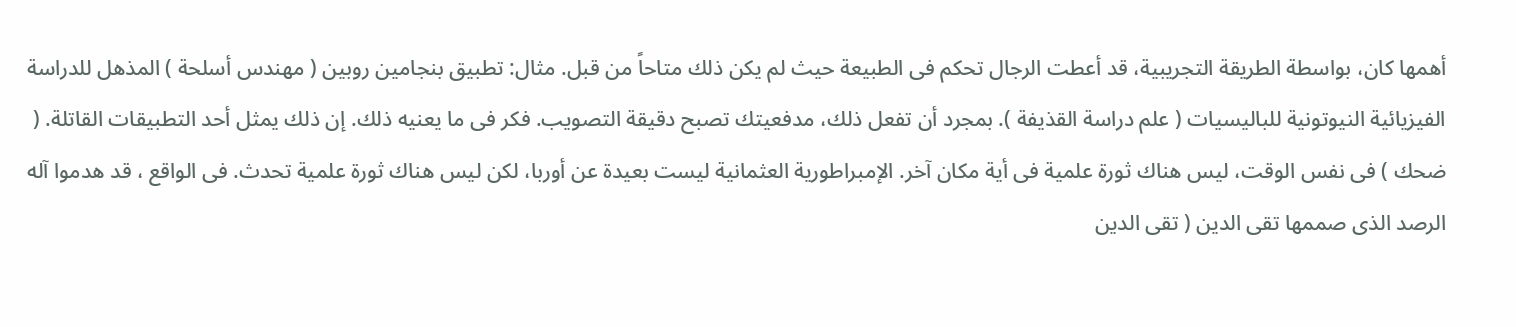أهمها كان، بواسطة الطريقة التجريبية، قد أعطت الرجال تحكم فى الطبيعة حيث لم يكن ذلك متاحاً من قبل. مثال: تطبيق بنجامين روبين ( مهندس أسلحة ) المذهل للدراسة الفيزيائية النيوتونية للباليسيات ( علم دراسة القذيفة ). بمجرد أن تفعل ذلك، مدفعيتك تصبح دقيقة التصويب. فكر فى ما يعنيه ذلك. إن ذلك يمثل أحد التطبيقات القاتلة. ( ضحك ) فى نفس الوقت، ليس هناك ثورة علمية فى أية مكان آخر. الإمبراطورية العثمانية ليست بعيدة عن أوربا، لكن ليس هناك ثورة علمية تحدث. فى الواقع ، قد هدموا آله الرصد الذى صممها تقى الدين ( تقى الدين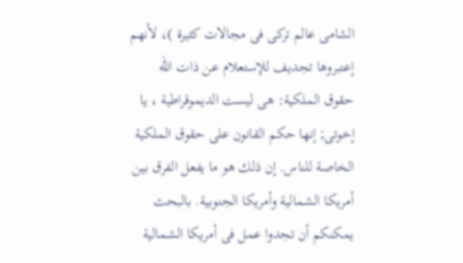الشامى عالم تركى فى مجالات كثيرة )، لأنهم إعتبروها تجديف للإستعلام عن ذات الله
حقوق الملكية: هى ليست الديموقراطية ، يا إخوتى; إنها حكم القانون على حقوق الملكية الخاصة للناس. إن ذلك هو ما يفعل الفرق بين أمريكا الشمالية وأمريكا الجنوبية. بالبحث يمكنكم أن تجدوا عمل فى أمريكا الشمالية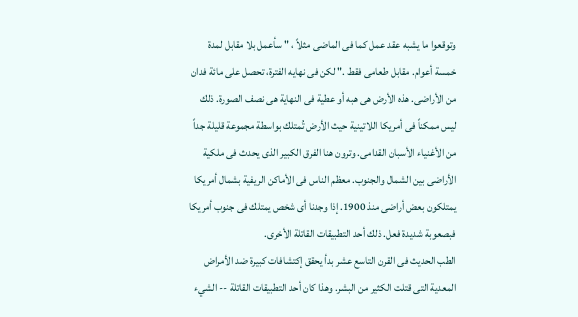وتوقعوا ما يشبه عقد عمل كما فى الماضى مثلاً ، " سأعمل بلا مقابل لمدة خمسة أعوام. مقابل طعامى فقط ." لكن فى نهايه الفترة، تحصل على مائة فدان من الأراضى. هذه الأرض هى هبه أو عطية فى النهاية هى نصف الصورة. ذلك ليس ممكناً فى أمريكا اللاتينية حيث الأرض تُمتلك بواسطة مجموعة قليلة جداً من الأغنياء الأسبان القدامى. وترون هنا الفرق الكبير الذى يحدث فى ملكية الأراضى بين الشمال والجنوب. معظم الناس فى الأماكن الريفية بشمال أمريكا يمتلكون بعض أراضى منذ 1900. إذا وجدنا أى شخص يمتلك فى جنوب أمريكا فبصعوبة شديدة فعل. ذلك أحد التطبيقات القاتلة الأخرى.
الطب الحديث فى القرن التاسع عشر بدأ يحقق إكتشافات كبيرة ضد الأمراض المعدية التى قتلت الكثير من البشر. وهذا كان أحد التطبيقات القاتلة -- الشيء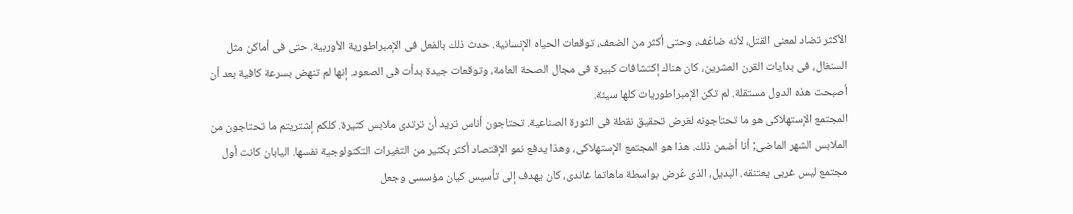الأكثر تضاد لمعنى القتل، لأنه ضاعَف، وحتى أكثر من الضعف، توقعات الحياه الإنسانية. حدث ذلك بالفعل فى الإمبراطورية الأوربية. حتى فى أماكن مثل السنغال، فى بدايات القرن العشرين، كان هناك إكتشافات كبيرة فى مجال الصحة العامة، وتوقعات جيدة بدأت فى الصعود. إنها لم تنهض بسرعة كافية بعد أن أصبحت هذه الدول مستقلة. لم تكن الإمبراطوريات كلها سيئة.
المجتمع الإستهلاكى هو ما تحتاجونه لغرض تحقيق نقطة فى الثورة الصناعية. تحتاجون أناس تريد أن ترتدى ملابس كثيرة. كلكم إشتريتم ما تحتاجون من الملابس الشهر الماضى; أنا أضمن ذلك. هذا هو المجتمع الإستهلاكى، وهذا يدفع نمو الإقتصاد أكثر بكثير من التغيرات التكنولوجية نفسها. اليابان كانت أول مجتمع ليس غربى يعتنقه. البديل، الذى عُرض بواسطة ماهاتما غاندى، كان يهدف إلى تأسيس كيان مؤسسى وجعل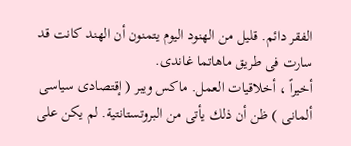الفقر دائم. قليل من الهنود اليوم يتمنون أن الهند كانت قد سارت فى طريق ماهاتما غاندى.
أخيراً ، أخلاقيات العمل. ماكس ويبر ( إقتصادى سياسى ألمانى ) ظن أن ذلك يأتى من البروتستانتية. لم يكن على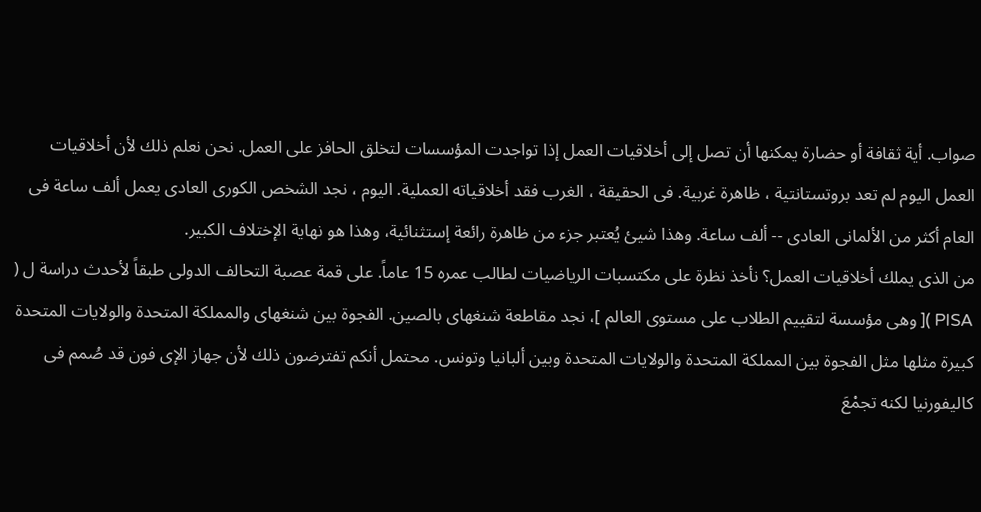صواب. أية ثقافة أو حضارة يمكنها أن تصل إلى أخلاقيات العمل إذا تواجدت المؤسسات لتخلق الحافز على العمل. نحن نعلم ذلك لأن أخلاقيات العمل اليوم لم تعد بروتستانتية ، ظاهرة غربية. فى الحقيقة ، الغرب فقد أخلاقياته العملية. اليوم ، نجد الشخص الكورى العادى يعمل ألف ساعة فى العام أكثر من الألمانى العادى -- ألف ساعة. وهذا شيئ يُعتبر جزء من ظاهرة رائعة إستثنائية، وهذا هو نهاية الإختلاف الكبير.
من الذى يملك أخلاقيات العمل؟ نأخذ نظرة على مكتسبات الرياضيات لطالب عمره 15 عاماً. على قمة عصبة التحالف الدولى طبقاً لأحدث دراسة ل ( PISA )[ وهى مؤسسة لتقييم الطلاب على مستوى العالم ]، نجد مقاطعة شنغهاى بالصين. الفجوة بين شنغهاى والمملكة المتحدة والولايات المتحدة كبيرة مثلها مثل الفجوة بين المملكة المتحدة والولايات المتحدة وبين ألبانيا وتونس. محتمل أنكم تفترضون ذلك لأن جهاز الإى فون قد صُمم فى كاليفورنيا لكنه تجمْعَ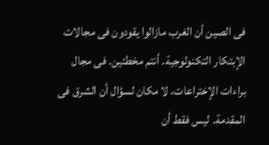فى الصين أن الغرب مازالوا يقودون فى مجالات الإبتكار التكنولوجية. أنتم مخطئين. فى مجال براءات الإختراعات، لا مكان لسؤال أن الشرق فى المقدمة. ليس فقط أن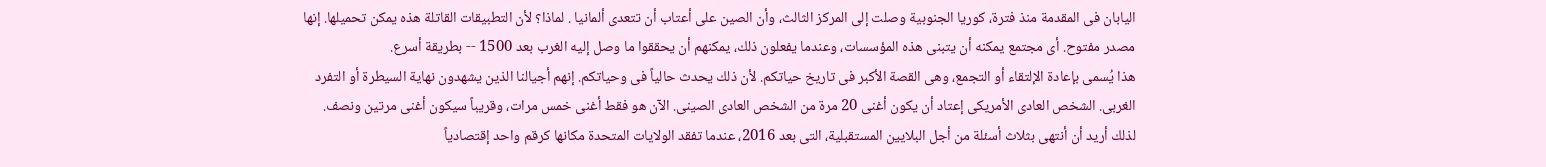اليابان فى المقدمة منذ فترة، كوريا الجنوبية وصلت إلى المركز الثالث، وأن الصين على أعتاب أن تتعدى ألمانيا . لماذا؟ لأن التطبيقات القاتلة هذه يمكن تحميلها. إنها مصدر مفتوح. أى مجتمع يمكنه أن يتبنى هذه المؤسسات، وعندما يفعلون ذلك، يمكنهم أن يحققوا ما وصل إليه الغرب بعد 1500 -- بطريقة أسرع.
هذا يُسمى بإعادة الإلتقاء أو التجمع، وهى القصة الأكبر فى تاريخ حياتكم. لأن ذلك يحدث حالياً فى وحياتكم. إنهم أجيالنا الذين يشهدون نهاية السيطرة أو التفرد الغربى. الشخص العادى الأمريكى إعتاد أن يكون أغنى 20 مرة من الشخص العادى الصينى. الآن هو فقط أغنى خمس مرات، وقريباً سيكون أغنى مرتين ونصف.
لذلك أريد أن أنتهى بثلاث أسئلة من أجل البلايين المستقبلية، التى بعد 2016، عندما تفقد الولايات المتحدة مكانها كرقم واحد إقتصادياً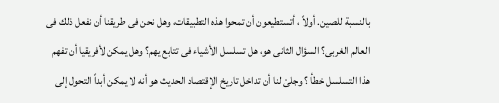بالنسبة للصين. أولاً ، أتستطيعون أن تمحوا هذه التطبيقات، وهل نحن فى طريقنا أن نفعل ذلك فى العالم الغربى؟ السؤال الثانى هو، هل تسلسل الأشياء فى تتابع يهم؟ وهل يمكن لأفريقيا أن تفهم هذا التسلسل خطأ ؟ وجلىْ لنا أن تداخل تاريخ الإقتصاد الحديث هو أنه لا يمكن أبداً التحول إلى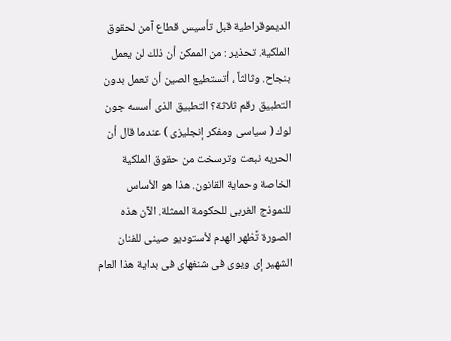الديموقراطية قبل تأسيس قطاع آمن لحقوق الملكية. تحذير : من الممكن أن ذلك لن يعمل بنجاح. وثالثاً ، أتستطيع الصين أن تعمل بدون التطبيق رقم ثلاثة؟ التطبيق الذى أسسه جون لوك ( سياسى ومفكر إنجليزى ) عندما قال أن الحريه نبعت وترسخت من حقوق الملكية الخاصة وحماية القانون. هذا هو الأساس للنموذج الغربى للحكومة الممثلة. الآن هذه الصورة تًظهر الهدم لأستوديو صينى للفنان الشهير إى ويوى فى شنغهاى فى بداية هذا العام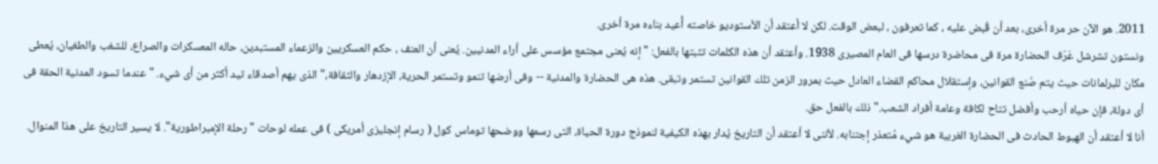2011. هو الآن حر مرة أخرى، بعد أن قُبض عليه ، كما تعرفون ، لبعض الوقت. لكن لا أعتقد أن الأستوديو خاصته أُعيد بناءه مرة أخرى.
ونستون تشرشل عَرّف الحضارة مرة فى محاضرة درسها فى العام المصيرى 1938. وأعتقد أن هذه الكلمات تثبتها بالفعل: " إنه يُعنى مجتمع مؤسس على أراء المدنيين. يُعنى أن العنف ، حكم العسكريين والزعماء المستبدين، حاله المعسكرات والصراع، للشغب والطغيان، يُعطى مكان للبرلمانات حيث يتم صُنع القوانين، وإستقلال محاكم القضاء العادل حيث بمرور الزمن تلك القوانين تستمر وتبقى. هذه هى الحضارة والمدنية -- وفى أرضها تنمو وتستمر الحرية، الإزدهار والثقافة،" الذى يهم أصدقاء تيد أكثر من أى شيء. " عندما تسود المدنية الحقة فى أى دولة، فإن حياه أرحب وأفضل تتاح لكافة وعامة أفراد الشعب." ذلك بالفعل حق.
أنا لا أعتقد أن الهبوط الحادث فى الحضارة الغربية هو شيء مُتعذر إجتنابه. لأننى لا أعتقد أن التاريخ يُدار بهذه الكيفية لنموذج دورة الحياة، التى رسمها ووضحها توماس كول ( رسام إنجليزى أمريكى ) فى عمله لوحات " رحلة الإمبراطورية". لا يسير التاريخ على هذا المنوال.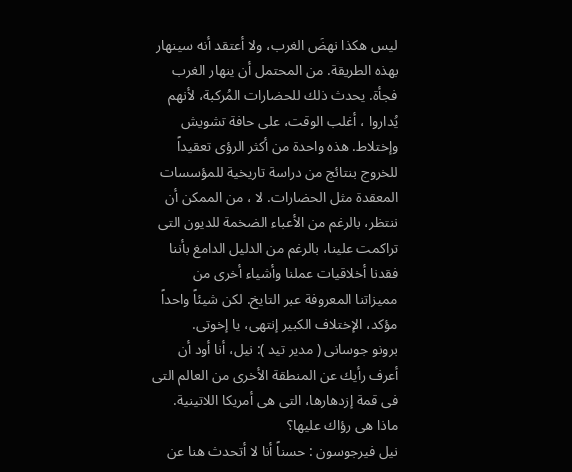ليس هكذا نهضَ الغرب، ولا أعتقد أنه سينهار بهذه الطريقة. من المحتمل أن ينهار الغرب فجأة. يحدث ذلك للحضارات المُركبة، لأنهم يُداروا ، أغلب الوقت، على حافة تشويش وإختلاط. هذه واحدة من أكثر الرؤى تعقيداً للخروج بنتائج من دراسة تاريخية للمؤسسات المعقدة مثل الحضارات. لا ، من الممكن أن ننتظر، بالرغم من الأعباء الضخمة للديون التى تراكمت علينا، بالرغم من الدليل الدامغ بأننا فقدنا أخلاقيات عملنا وأشياء أخرى من مميزاتنا المعروفة عبر التايخ. لكن شيئاً واحداً مؤكد، الإختلاف الكبير إنتهى، يا إخوتى.
برونو جوسانى ( مدير تيد ): نيل، أنا أود أن أعرف رأيك عن المنطقة الأخرى من العالم التى فى قمة إزدهارها، التى هى أمريكا اللاتينية. ماذا هى رؤاك عليها؟
نيل فيرجوسون : حسناً أنا لا أتحدث هنا عن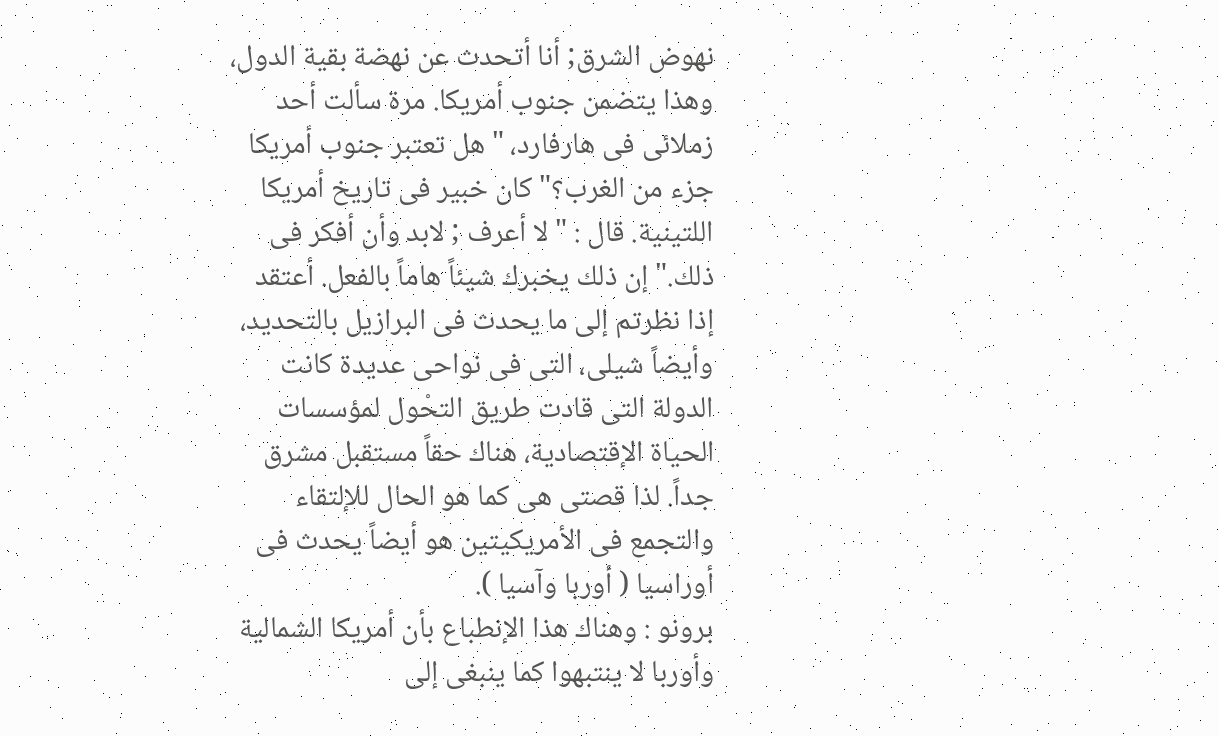نهوض الشرق; أنا أتحدث عن نهضة بقية الدول، وهذا يتضمن جنوب أمريكا. مرة سألت أحد زملائى فى هارفارد، " هل تعتبر جنوب أمريكا جزء من الغرب؟" كان خبير فى تاريخ أمريكا اللتينية. قال : " لا أعرف ; لابد وأن أفكر فى ذلك." إن ذلك يخبرك شيئاً هاماً بالفعل. أعتقد إذا نظرتم إلى ما يحدث فى البرازيل بالتحديد، وأيضاً شيلى، التى فى نواحى عديدة كانت الدولة التى قادت طريق التحْول لمؤسسات الحياة الإقتصادية، هناك حقاً مستقبل مشرق جداً. لذا قصتى هى كما هو الحال للإلتقاء والتجمع فى الأمريكيتين هو أيضاً يحدث فى أوراسيا ( أوربا وآسيا ).
برونو : وهناك هذا الإنطباع بأن أمريكا الشمالية وأوربا لا ينتبهوا كما ينبغى إلى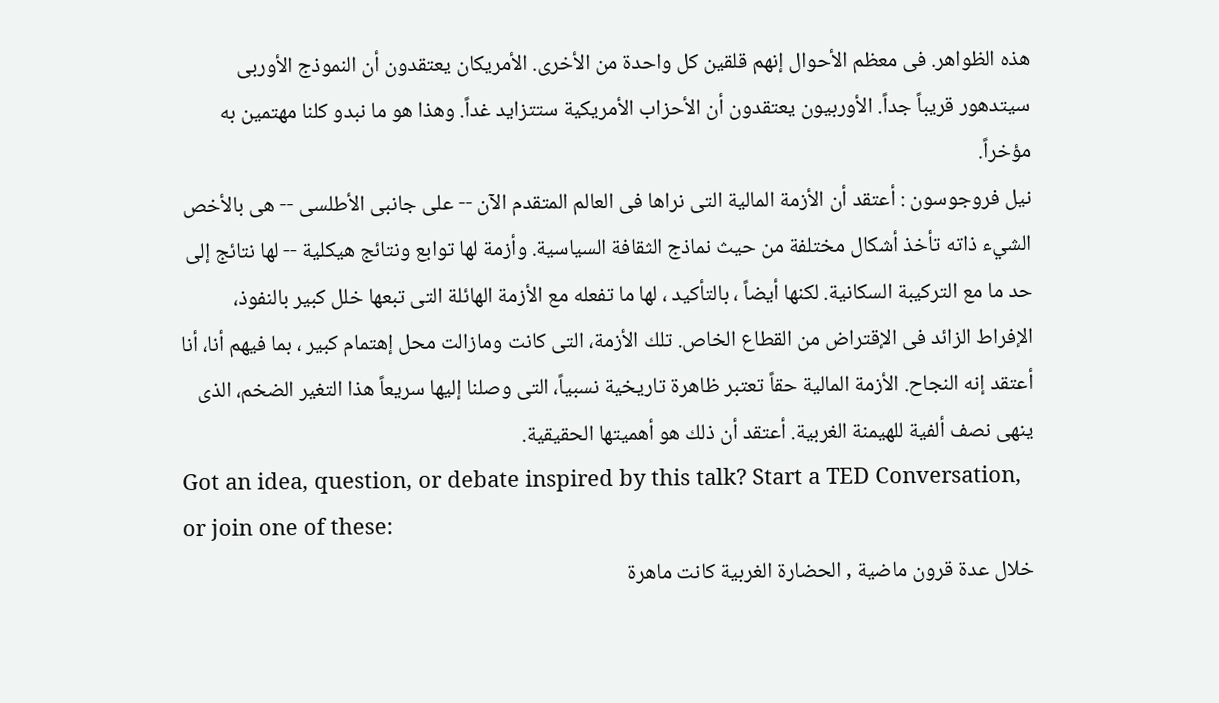هذه الظواهر. فى معظم الأحوال إنهم قلقين كل واحدة من الأخرى. الأمريكان يعتقدون أن النموذج الأوربى سيتدهور قريباً جداً. الأوربيون يعتقدون أن الأحزاب الأمريكية ستتزايد غداً. وهذا هو ما نبدو كلنا مهتمين به مؤخراً.
نيل فروجوسون : أعتقد أن الأزمة المالية التى نراها فى العالم المتقدم الآن -- على جانبى الأطلسى -- هى بالأخص الشيء ذاته تأخذ أشكال مختلفة من حيث نماذج الثقافة السياسية. وأزمة لها توابع ونتائج هيكلية -- لها نتائج إلى حد ما مع التركيبة السكانية. لكنها أيضاً ، بالتأكيد ، لها ما تفعله مع الأزمة الهائلة التى تبعها خلل كبير بالنفوذ، الإفراط الزائد فى الإقتراض من القطاع الخاص. تلك الأزمة، التى كانت ومازالت محل إهتمام كبير ، بما فيهم أنا، أنا أعتقد إنه النجاح. الأزمة المالية حقاً تعتبر ظاهرة تاريخية نسبياً، التى وصلنا إليها سريعاً هذا التغير الضخم، الذى ينهى نصف ألفية للهيمنة الغربية. أعتقد أن ذلك هو أهميتها الحقيقية.
Got an idea, question, or debate inspired by this talk? Start a TED Conversation, or join one of these:
خلال عدة قرون ماضية , الحضارة الغربية كانت ماهرة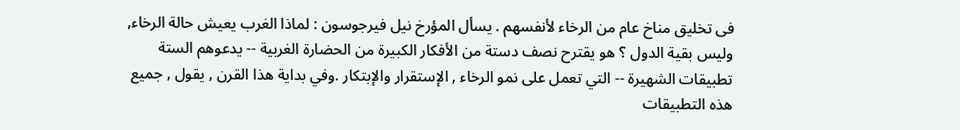فى تخليق مناخ عام من الرخاء لأنفسهم . يسأل المؤرخ نيل فيرجوسون : لماذا الغرب يعيش حالة الرخاء, وليس بقية الدول ؟ هو يقترح نصف دستة من الأفكار الكبيرة من الحضارة الغربية -- يدعوهم الستة تطبيقات الشهيرة -- التي تعمل على نمو الرخاء , الإستقرار والإبتكار .وفي بداية هذا القرن , يقول , جميع هذه التطبيقات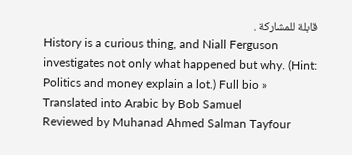قابلة للمشاركة .
History is a curious thing, and Niall Ferguson investigates not only what happened but why. (Hint: Politics and money explain a lot.) Full bio »
Translated into Arabic by Bob Samuel
Reviewed by Muhanad Ahmed Salman Tayfour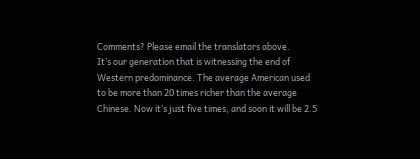Comments? Please email the translators above.
It’s our generation that is witnessing the end of Western predominance. The average American used to be more than 20 times richer than the average Chinese. Now it’s just five times, and soon it will be 2.5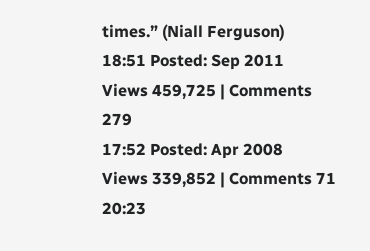times.” (Niall Ferguson)
18:51 Posted: Sep 2011
Views 459,725 | Comments 279
17:52 Posted: Apr 2008
Views 339,852 | Comments 71
20:23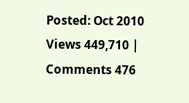Posted: Oct 2010
Views 449,710 | Comments 476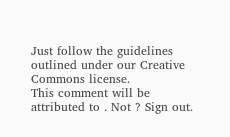Just follow the guidelines outlined under our Creative Commons license.
This comment will be attributed to . Not ? Sign out.